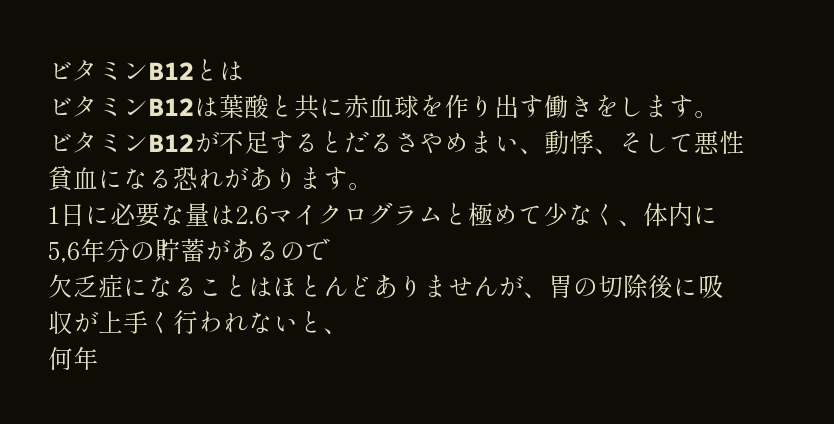ビタミンB12とは
ビタミンB12は葉酸と共に赤血球を作り出す働きをします。
ビタミンB12が不足するとだるさやめまい、動悸、そして悪性貧血になる恐れがあります。
1日に必要な量は2.6マイクログラムと極めて少なく、体内に5,6年分の貯蓄があるので
欠乏症になることはほとんどありませんが、胃の切除後に吸収が上手く行われないと、
何年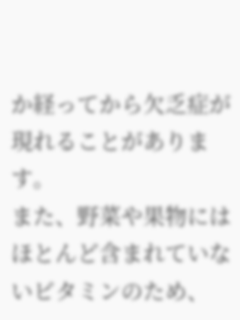か経ってから欠乏症が現れることがあります。
また、野菜や果物にはほとんど含まれていないビタミンのため、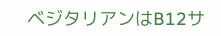ベジタリアンはB12サ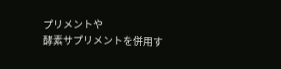プリメントや
酵素サプリメントを併用す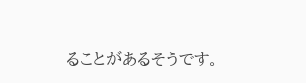ることがあるそうです。